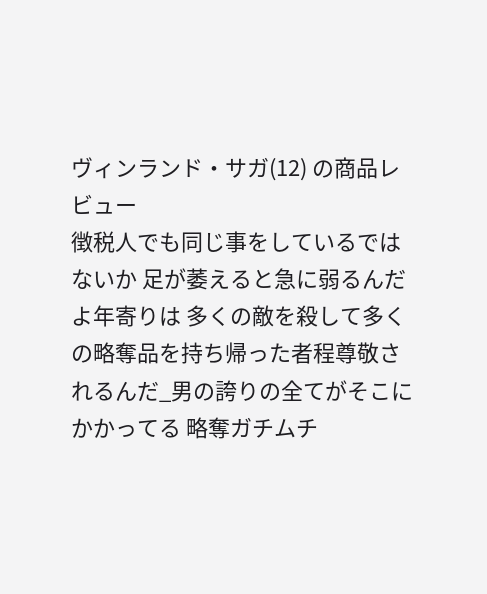ヴィンランド・サガ(12) の商品レビュー
徴税人でも同じ事をしているではないか 足が萎えると急に弱るんだよ年寄りは 多くの敵を殺して多くの略奪品を持ち帰った者程尊敬されるんだ_男の誇りの全てがそこにかかってる 略奪ガチムチ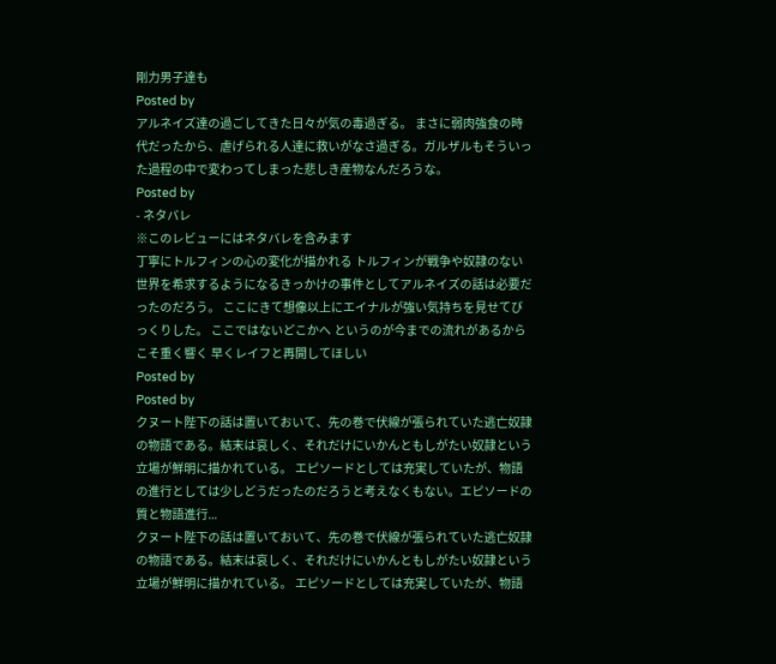剛力男子達も
Posted by
アルネイズ達の過ごしてきた日々が気の毒過ぎる。 まさに弱肉強食の時代だったから、虐げられる人達に救いがなさ過ぎる。ガルザルもそういった過程の中で変わってしまった悲しき産物なんだろうな。
Posted by
- ネタバレ
※このレビューにはネタバレを含みます
丁寧にトルフィンの心の変化が描かれる トルフィンが戦争や奴隷のない世界を希求するようになるきっかけの事件としてアルネイズの話は必要だったのだろう。 ここにきて想像以上にエイナルが強い気持ちを見せてびっくりした。 ここではないどこかへ というのが今までの流れがあるからこそ重く響く 早くレイフと再開してほしい
Posted by
Posted by
クヌート陛下の話は置いておいて、先の巻で伏線が張られていた逃亡奴隷の物語である。結末は哀しく、それだけにいかんともしがたい奴隷という立場が鮮明に描かれている。 エピソードとしては充実していたが、物語の進行としては少しどうだったのだろうと考えなくもない。エピソードの質と物語進行...
クヌート陛下の話は置いておいて、先の巻で伏線が張られていた逃亡奴隷の物語である。結末は哀しく、それだけにいかんともしがたい奴隷という立場が鮮明に描かれている。 エピソードとしては充実していたが、物語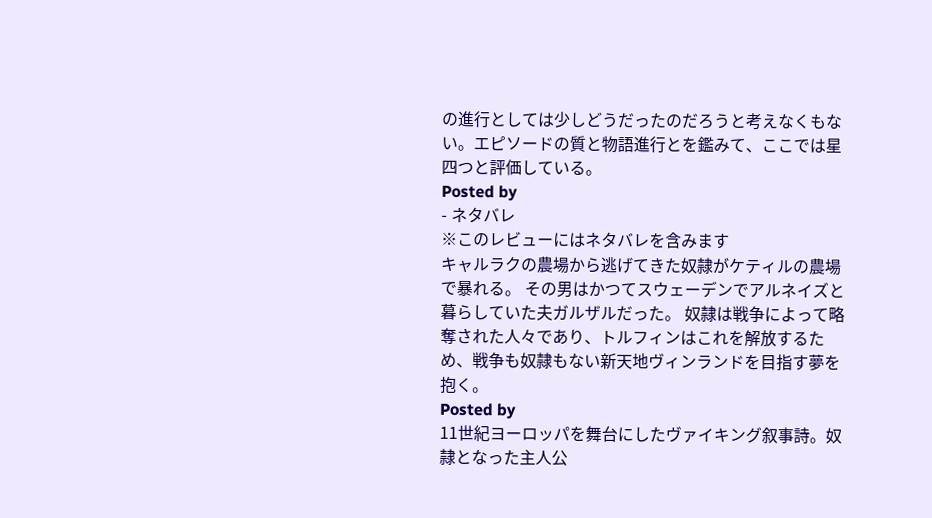の進行としては少しどうだったのだろうと考えなくもない。エピソードの質と物語進行とを鑑みて、ここでは星四つと評価している。
Posted by
- ネタバレ
※このレビューにはネタバレを含みます
キャルラクの農場から逃げてきた奴隷がケティルの農場で暴れる。 その男はかつてスウェーデンでアルネイズと暮らしていた夫ガルザルだった。 奴隷は戦争によって略奪された人々であり、トルフィンはこれを解放するため、戦争も奴隷もない新天地ヴィンランドを目指す夢を抱く。
Posted by
11世紀ヨーロッパを舞台にしたヴァイキング叙事詩。奴隷となった主人公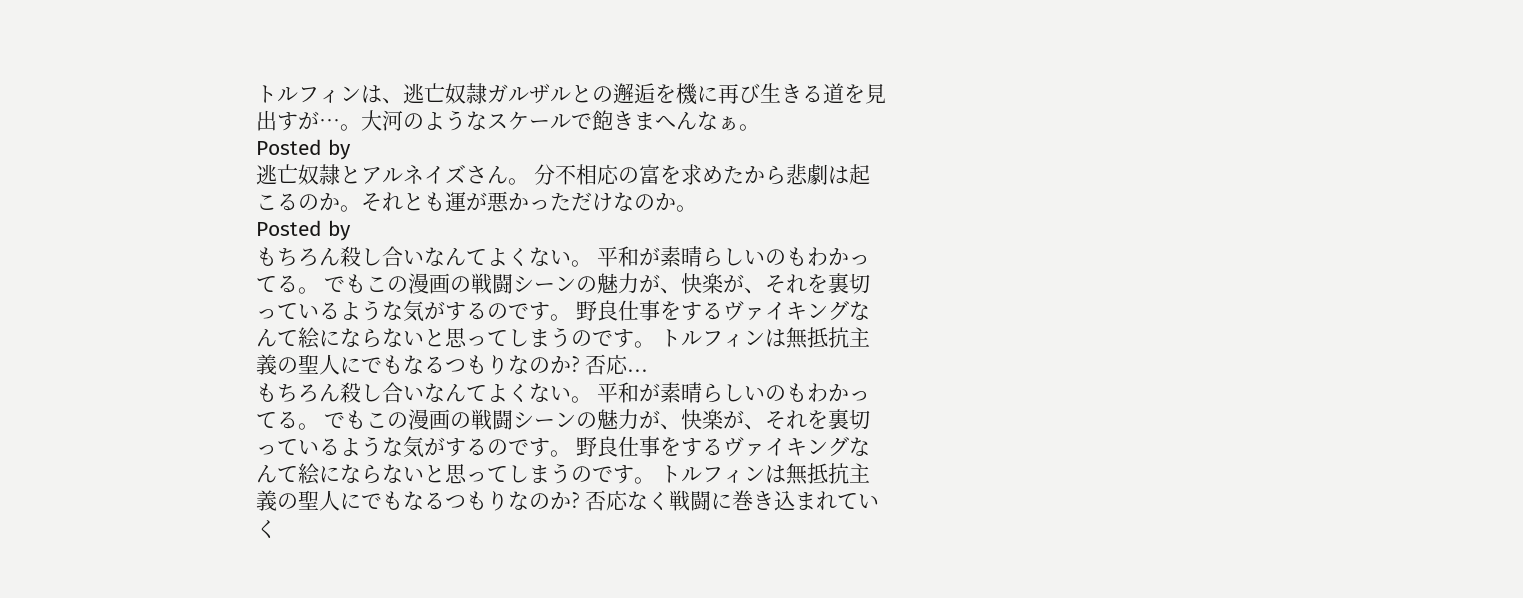トルフィンは、逃亡奴隷ガルザルとの邂逅を機に再び生きる道を見出すが…。大河のようなスケールで飽きまへんなぁ。
Posted by
逃亡奴隷とアルネイズさん。 分不相応の富を求めたから悲劇は起こるのか。それとも運が悪かっただけなのか。
Posted by
もちろん殺し合いなんてよくない。 平和が素晴らしいのもわかってる。 でもこの漫画の戦闘シーンの魅力が、快楽が、それを裏切っているような気がするのです。 野良仕事をするヴァイキングなんて絵にならないと思ってしまうのです。 トルフィンは無抵抗主義の聖人にでもなるつもりなのか? 否応...
もちろん殺し合いなんてよくない。 平和が素晴らしいのもわかってる。 でもこの漫画の戦闘シーンの魅力が、快楽が、それを裏切っているような気がするのです。 野良仕事をするヴァイキングなんて絵にならないと思ってしまうのです。 トルフィンは無抵抗主義の聖人にでもなるつもりなのか? 否応なく戦闘に巻き込まれていく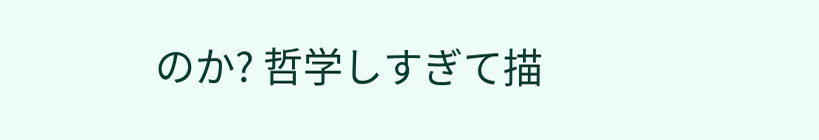のか? 哲学しすぎて描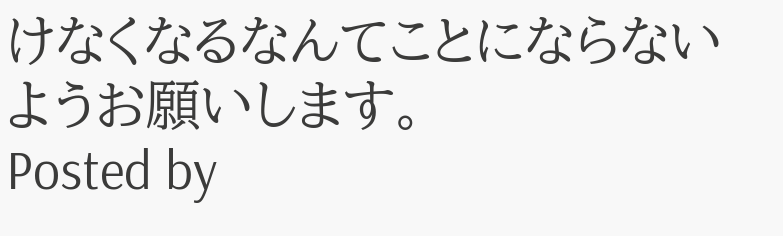けなくなるなんてことにならないようお願いします。
Posted by